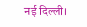नई दिल्ली।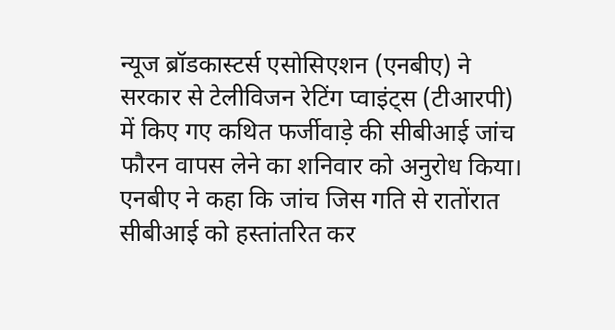न्यूज ब्रॉडकास्टर्स एसोसिएशन (एनबीए) ने सरकार से टेलीविजन रेटिंग प्वाइंट्स (टीआरपी) में किए गए कथित फर्जीवाड़े की सीबीआई जांच फौरन वापस लेने का शनिवार को अनुरोध किया। एनबीए ने कहा कि जांच जिस गति से रातोंरात सीबीआई को हस्तांतरित कर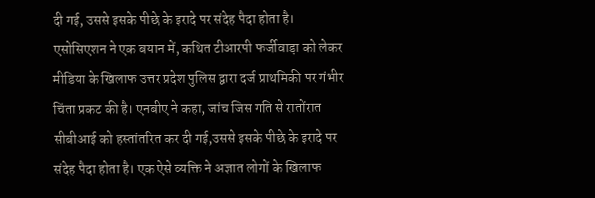दी गई, उससे इसके पीछे के इरादे पर संदेह पैदा होता है।
एसोसिएशन ने एक बयान में, कथित टीआरपी फर्जीवाड़ा को लेकर मीडिया के खिलाफ उत्तर प्रदेश पुलिस द्वारा दर्ज प्राथमिकी पर गंभीर चिंता प्रकट की है। एनबीए ने कहा, जांच जिस गति से रातोंरात सीबीआई को हस्तांतरित कर दी गई,उससे इसके पीछे के इरादे पर संदेह पैदा होता है। एक ऐसे व्यक्ति ने अज्ञात लोगों के खिलाफ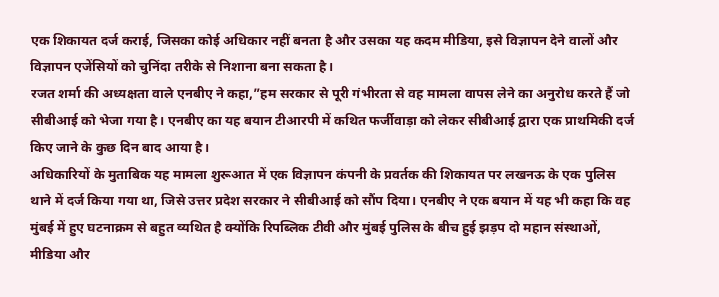एक शिकायत दर्ज कराई, जिसका कोई अधिकार नहीं बनता है और उसका यह कदम मीडिया, इसे विज्ञापन देने वालों और विज्ञापन एजेंसियों को चुनिंदा तरीके से निशाना बना सकता है।
रजत शर्मा की अध्यक्षता वाले एनबीए ने कहा,”हम सरकार से पूरी गंभीरता से वह मामला वापस लेने का अनुरोध करते हैं जो सीबीआई को भेजा गया है। एनबीए का यह बयान टीआरपी में कथित फर्जीवाड़ा को लेकर सीबीआई द्वारा एक प्राथमिकी दर्ज किए जाने के कुछ दिन बाद आया है।
अधिकारियों के मुताबिक यह मामला शुरूआत में एक विज्ञापन कंपनी के प्रवर्तक की शिकायत पर लखनऊ के एक पुलिस थाने में दर्ज किया गया था, जिसे उत्तर प्रदेश सरकार ने सीबीआई को सौंप दिया। एनबीए ने एक बयान में यह भी कहा कि वह मुंबई में हुए घटनाक्रम से बहुत व्यथित है क्योंकि रिपब्लिक टीवी और मुंबई पुलिस के बीच हुई झड़प दो महान संस्थाओं, मीडिया और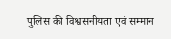पुलिस की विश्वसनीयता एवं सम्मान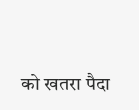को खतरा पैदा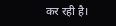कर रही है।